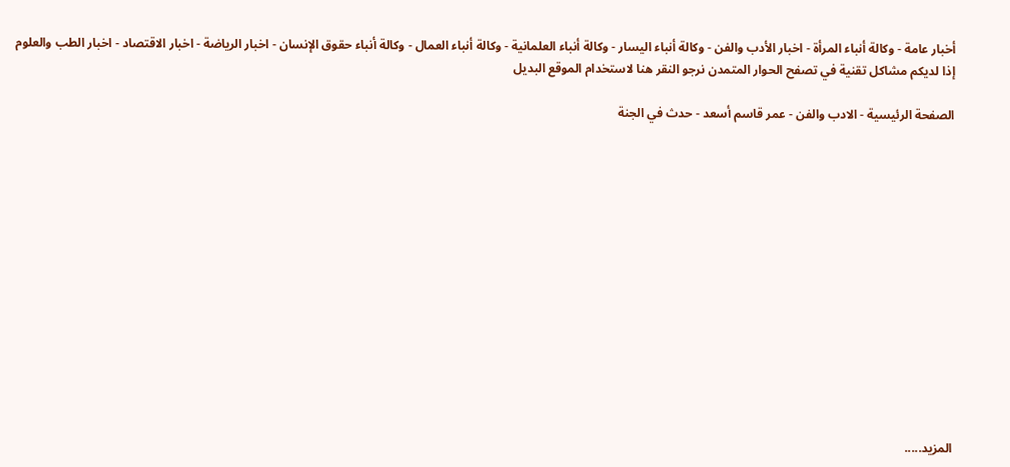أخبار عامة - وكالة أنباء المرأة - اخبار الأدب والفن - وكالة أنباء اليسار - وكالة أنباء العلمانية - وكالة أنباء العمال - وكالة أنباء حقوق الإنسان - اخبار الرياضة - اخبار الاقتصاد - اخبار الطب والعلوم
إذا لديكم مشاكل تقنية في تصفح الحوار المتمدن نرجو النقر هنا لاستخدام الموقع البديل

الصفحة الرئيسية - الادب والفن - عمر قاسم أسعد - حدث في الجنة














المزيد.....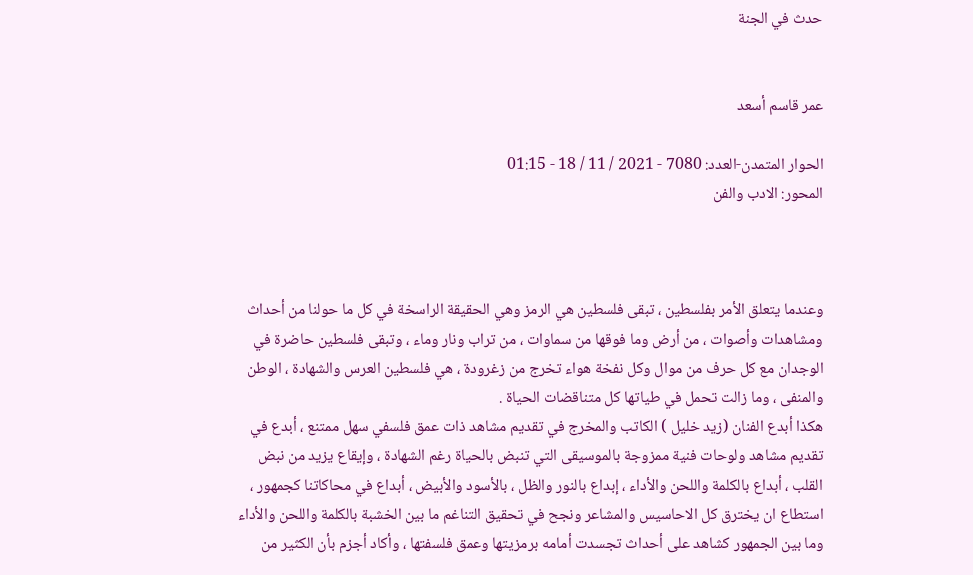حدث في الجنة


عمر قاسم أسعد

الحوار المتمدن-العدد: 7080 - 2021 / 11 / 18 - 01:15
المحور: الادب والفن



وعندما يتعلق الأمر بفلسطين ، تبقى فلسطين هي الرمز وهي الحقيقة الراسخة في كل ما حولنا من أحداث ومشاهدات وأصوات ، من أرض وما فوقها من سماوات ، من تراب ونار وماء ، وتبقى فلسطين حاضرة في الوجدان مع كل حرف من موال وكل نفخة هواء تخرج من زغرودة ، هي فلسطين العرس والشهادة ، الوطن والمنفى ، وما زالت تحمل في طياتها كل متناقضات الحياة .
هكذا أبدع الفنان (زيد خليل ) الكاتب والمخرج في تقديم مشاهد ذات عمق فلسفي سهل ممتنع ، أبدع في تقديم مشاهد ولوحات فنية ممزوجة بالموسيقى التي تنبض بالحياة رغم الشهادة ، وإيقاع يزيد من نبض القلب ، أبداع بالكلمة واللحن والأداء ، إبداع بالنور والظل ، بالأسود والأبيض ، أبداع في محاكاتنا كجمهور ، استطاع ان يخترق كل الاحاسيس والمشاعر ونجح في تحقيق التناغم ما بين الخشبة بالكلمة واللحن والأداء وما بين الجمهور كشاهد على أحداث تجسدت أمامه برمزيتها وعمق فلسفتها ، وأكاد أجزم بأن الكثير من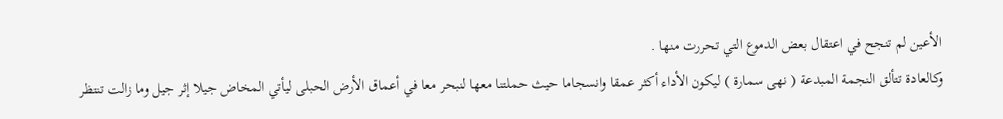الأعين لم تنجح في اعتقال بعض الدموع التي تحررت منها .
وكالعادة تتألق النجمة المبدعة ( نهى سمارة ) ليكون الأداء أكثر عمقا وانسجاما حيث حملتنا معها لنبحر معا في أعماق الأرض الحبلى ليأتي المخاض جيلا إثر جيل وما زالت تنتظر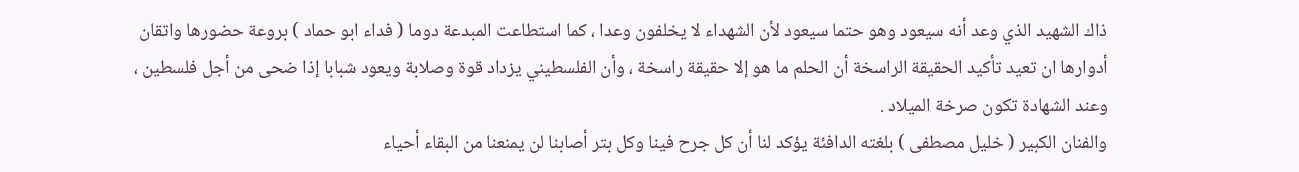ذاك الشهيد الذي وعد أنه سيعود وهو حتما سيعود لأن الشهداء لا يخلفون وعدا ، كما استطاعت المبدعة دوما ( فداء ابو حماد ) بروعة حضورها واتقان أدوارها ان تعيد تأكيد الحقيقة الراسخة أن الحلم ما هو إلا حقيقة راسخة ، وأن الفلسطيني يزداد قوة وصلابة ويعود شبابا إذا ضحى من أجل فلسطين ، وعند الشهادة تكون صرخة الميلاد .
والفنان الكبير ( خليل مصطفى ) بلغته الدافئة يؤكد لنا أن كل جرح فينا وكل بتر أصابنا لن يمنعنا من البقاء أحياء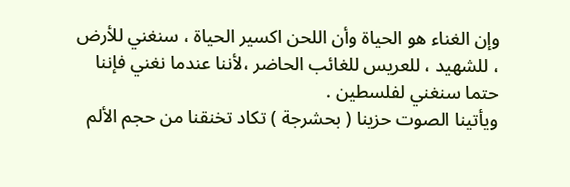وإن الغناء هو الحياة وأن اللحن اكسير الحياة ، سنغني للأرض ، للشهيد ، للعريس للغائب الحاضر ،لأننا عندما نغني فإننا حتما سنغني لفلسطين .
ويأتينا الصوت حزينا ( بحشرجة ) تكاد تخنقنا من حجم الألم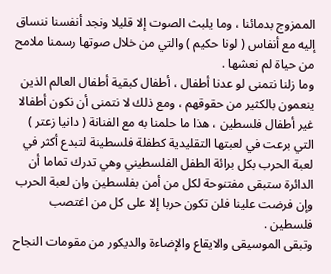الممزوج بدمائنا ، وما يلبث الصوت إلا قليلا ونجد أنفسنا ننساق إليه مع أنفاس ( لونا حكيم ) والتي من خلال صوتها رسمنا ملامح من حياة لم نعشها .
وما زلنا نتمنى لو عدنا أطفال ، أطفال كبقية أطفال العالم الذين ينعمون بالكثير من حقوقهم ، ومع ذلك لا نتمنى أن نكون أطفالا غير أطفال فلسطين ، هذا ما حلمنا به مع الفنانة ( دانيا زعتر ) التي برعت في لعبتها التقليدية كطفلة فلسطينة لتبدع أكثر في لعبة الحرب بكل برائة الطفل الفلسطيني وهي تدرك تماما أن الدائرة ستبقى مفتنوحة لكل من أمن بفلسطين وان لعبة الحرب وإن فرضت علينا فلن تكون حربا إلا على كل من اغتصب فلسطين .
وتبقى الموسيقى والايقاع والإضاءة والديكور من مقومات النجاح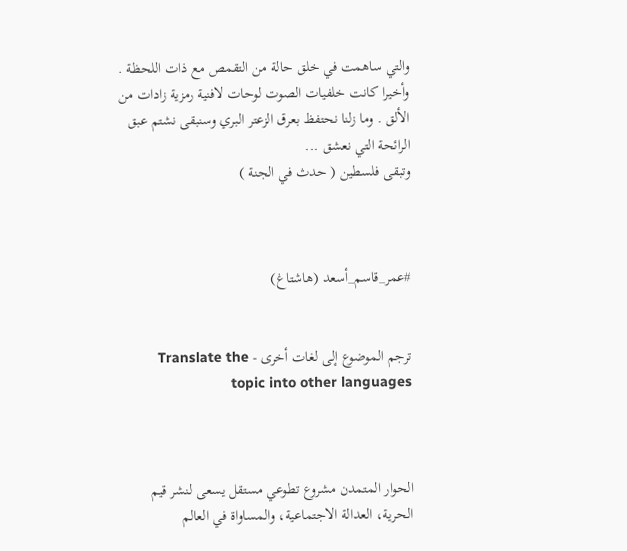والتي ساهمت في خلق حالة من التقمص مع ذات اللحظة .
وأخيرا كانت خلفيات الصوت لوحات لافنية رمزية زادات من الألق . وما زلنا نحتفظ بعرق الزعتر البري وسنبقى نشتم عبق الرائحة التي نعشق ...
وتبقى فلسطين ( حدث في الجنة )



#عمر_قاسم_أسعد (هاشتاغ)


ترجم الموضوع إلى لغات أخرى - Translate the topic into other languages



الحوار المتمدن مشروع تطوعي مستقل يسعى لنشر قيم الحرية، العدالة الاجتماعية، والمساواة في العالم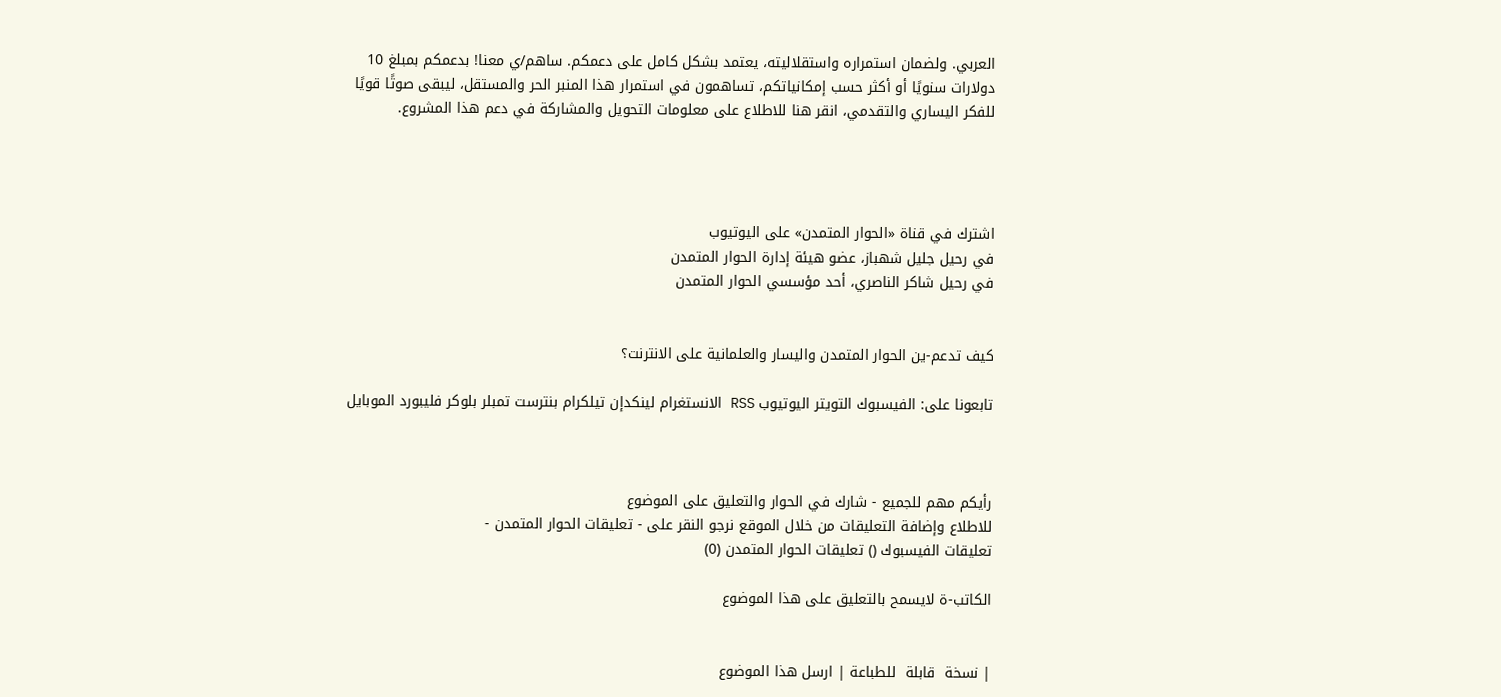العربي. ولضمان استمراره واستقلاليته، يعتمد بشكل كامل على دعمكم. ساهم/ي معنا! بدعمكم بمبلغ 10 دولارات سنويًا أو أكثر حسب إمكانياتكم، تساهمون في استمرار هذا المنبر الحر والمستقل، ليبقى صوتًا قويًا للفكر اليساري والتقدمي، انقر هنا للاطلاع على معلومات التحويل والمشاركة في دعم هذا المشروع.




اشترك في قناة «الحوار المتمدن» على اليوتيوب
في رحيل جليل شهباز، عضو هيئة إدارة الحوار المتمدن
في رحيل شاكر الناصري، أحد مؤسسي الحوار المتمدن


كيف تدعم-ين الحوار المتمدن واليسار والعلمانية على الانترنت؟

تابعونا على: الفيسبوك التويتر اليوتيوب RSS الانستغرام لينكدإن تيلكرام بنترست تمبلر بلوكر فليبورد الموبايل



رأيكم مهم للجميع - شارك في الحوار والتعليق على الموضوع
للاطلاع وإضافة التعليقات من خلال الموقع نرجو النقر على - تعليقات الحوار المتمدن -
تعليقات الفيسبوك () تعليقات الحوار المتمدن (0)

الكاتب-ة لايسمح بالتعليق على هذا الموضوع


| نسخة  قابلة  للطباعة | ارسل هذا الموضوع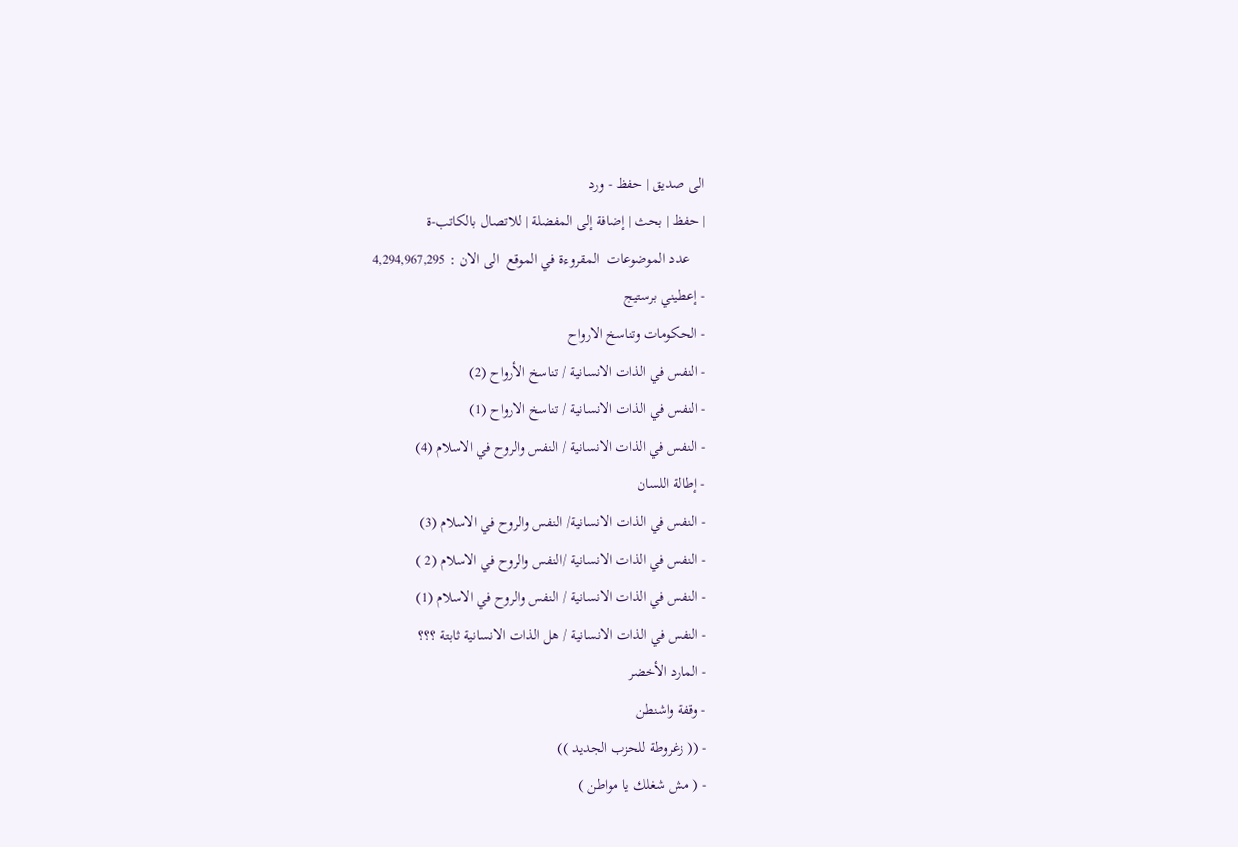الى صديق | حفظ - ورد
| حفظ | بحث | إضافة إلى المفضلة | للاتصال بالكاتب-ة
    عدد الموضوعات  المقروءة في الموقع  الى الان : 4,294,967,295
- إعطيني برستيج
- الحكومات وتناسخ الارواح
- النفس في الذات الانسانية / تناسخ الأرواح (2)
- النفس في الذات الانسانية / تناسخ الارواح (1)
- النفس في الذات الانسانية / النفس والروح في الاسلام (4)
- إطالة اللسان
- النفس في الذات الانسانية/ النفس والروح في الاسلام (3)
- النفس في الذات الانسانية /النفس والروح في الاسلام (2 )
- النفس في الذات الانسانية / النفس والروح في الاسلام (1)
- النفس في الذات الانسانية / هل الذات الانسانية ثابتة ؟؟؟
- المارد الأخضر
- وقفة واشنطن
- (( زغروطة للحزب الجديد ))
- ( مش شغلك يا مواطن )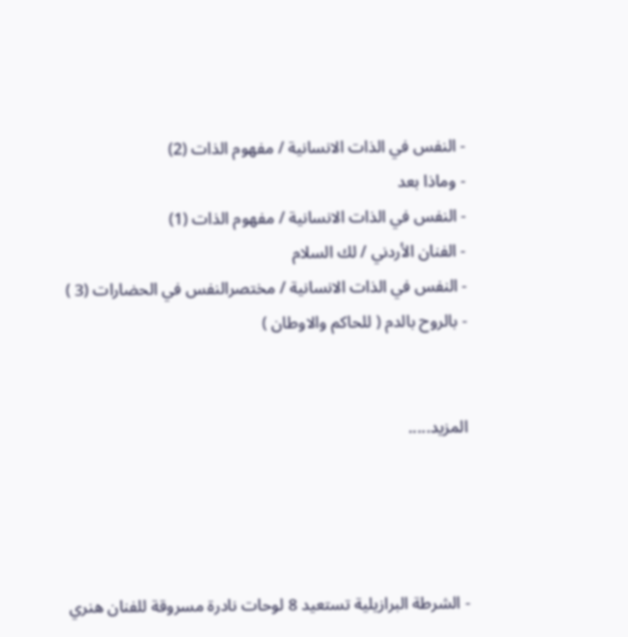- النفس في الذات الانسانية / مفهوم الذات (2)
- وماذا بعد
- النفس في الذات الانسانية / مفهوم الذات (1)
- الفنان الأردني / لك السلام
- النفس في الذات الانسانية / مختصرالنفس في الحضارات (3 )
- بالروح بالدم ( للحاكم والاوطان )


المزيد.....




- الشرطة البرازيلية تستعيد 8 لوحات نادرة مسروقة للفنان هنري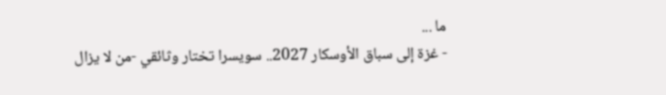ما ...
- غزة إلى سباق الأوسكار 2027.. سويسرا تختار وثائقي -من لا يزال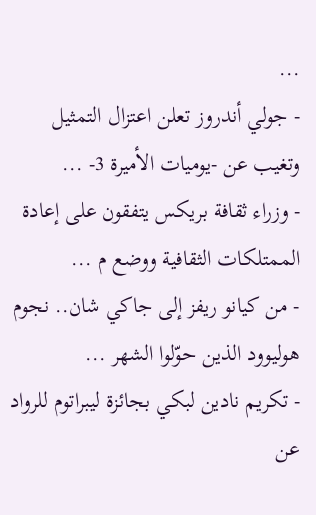...
- جولي أندروز تعلن اعتزال التمثيل وتغيب عن -يوميات الأميرة 3- ...
- وزراء ثقافة بريكس يتفقون على إعادة الممتلكات الثقافية ووضع م ...
- من كيانو ريفز إلى جاكي شان.. نجوم هوليوود الذين حوّلوا الشهر ...
- تكريم نادين لبكي بجائزة ليبراتوم للرواد عن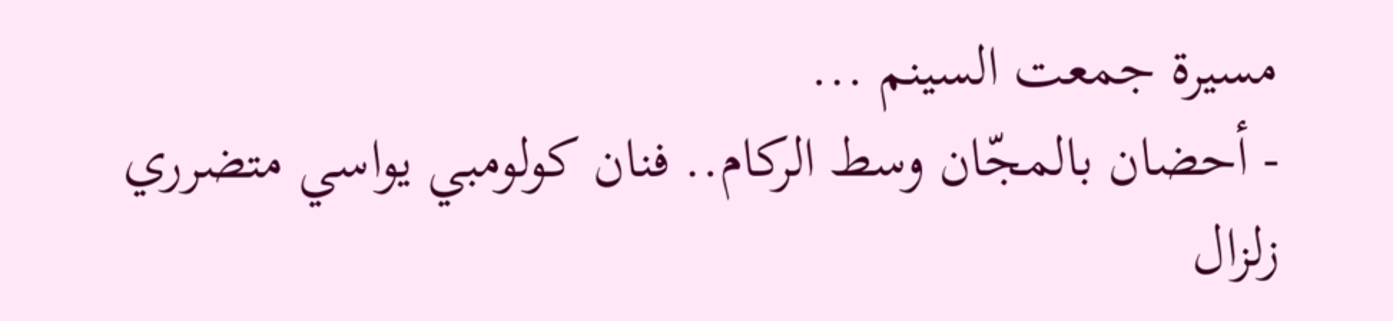مسيرة جمعت السينم ...
- أحضان بالمجّان وسط الركام.. فنان كولومبي يواسي متضرري زلزال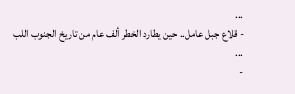...
- قلاع جبل عامل.. حين يطارد الخطر ألف عام من تاريخ الجنوب اللب ...
-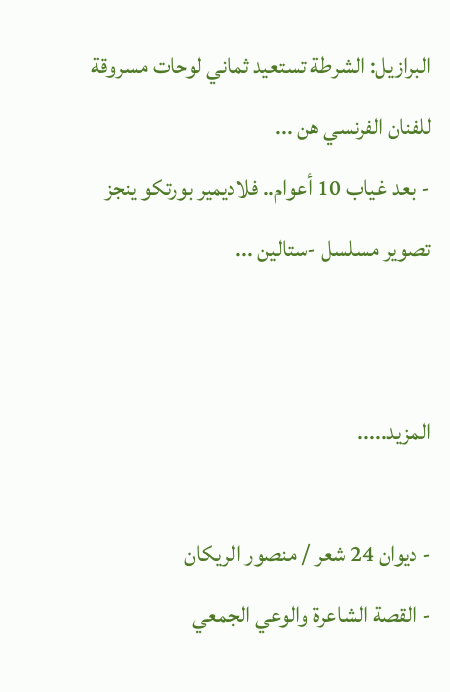البرازيل: الشرطة تستعيد ثماني لوحات مسروقة للفنان الفرنسي هن ...
- بعد غياب 10 أعوام.. فلاديمير بورتكو ينجز تصوير مسلسل -ستالين ...


المزيد.....

- ديوان 24 شعر / منصور الريكان
- القصة الشاعرة والوعي الجمعي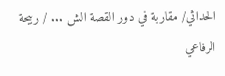الحداثي/ مقاربة في دور القصة الش ... / ربيحة الرفاعي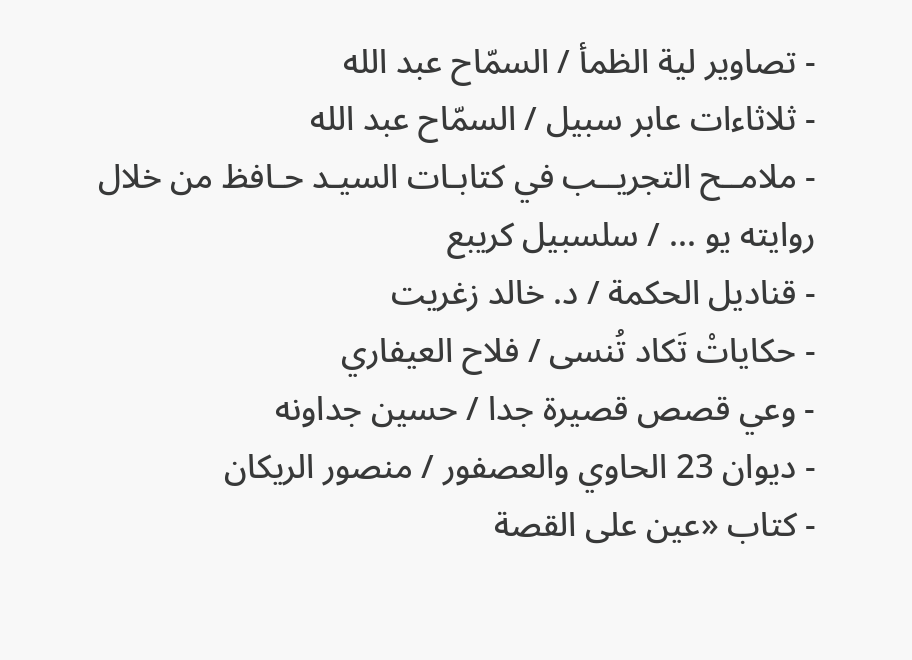- تصاوير لية الظمأ / السمّاح عبد الله
- ثلاثاءات عابر سبيل / السمّاح عبد الله
- ملامــح التجريــب في كتابـات السيـد حـافظ من خلال روايته يو ... / سلسبيل كريبع
- قناديل الحكمة / د. خالد زغريت
- حكاياتْ تَكاد تُنسى / فلاح العيفاري
- وعي قصص قصيرة جدا / حسين جداونه
- ديوان 23 الحاوي والعصفور / منصور الريكان
- كتاب «عين على القصة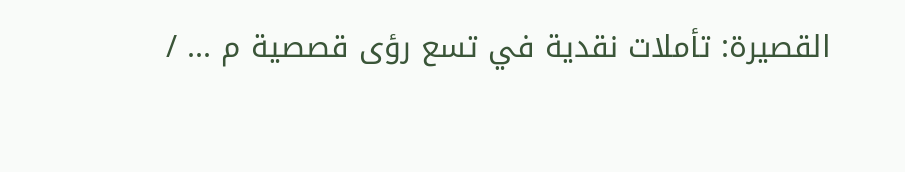القصيرة: تأملات نقدية في تسع رؤى قصصية م ... /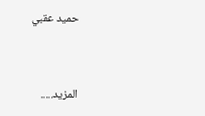حميد عقبي


المزيد.....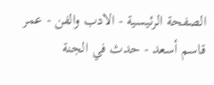الصفحة الرئيسية - الادب والفن - عمر قاسم أسعد - حدث في الجنة